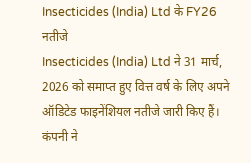Insecticides (India) Ltd के FY26 नतीजे
Insecticides (India) Ltd ने 31 मार्च, 2026 को समाप्त हुए वित्त वर्ष के लिए अपने ऑडिटेड फाइनेंशियल नतीजे जारी किए हैं। कंपनी ने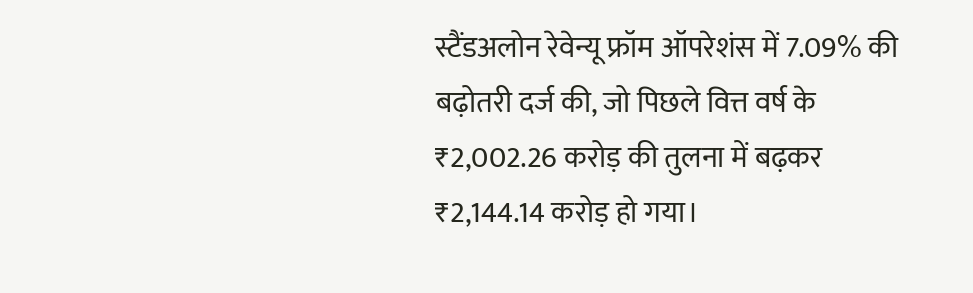स्टैंडअलोन रेवेन्यू फ्रॉम ऑपरेशंस में 7.09% की बढ़ोतरी दर्ज की, जो पिछले वित्त वर्ष के ₹2,002.26 करोड़ की तुलना में बढ़कर ₹2,144.14 करोड़ हो गया।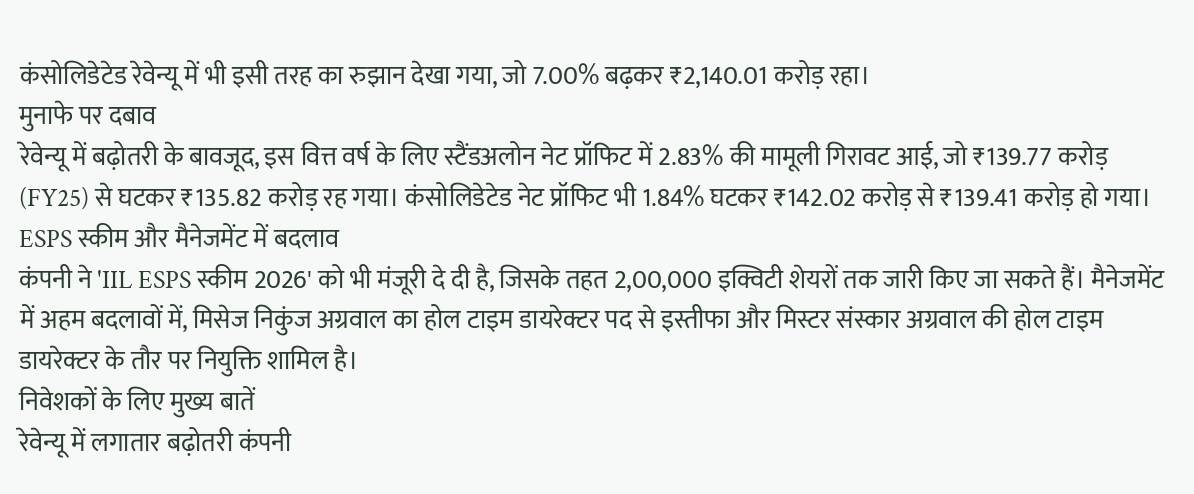कंसोलिडेटेड रेवेन्यू में भी इसी तरह का रुझान देखा गया, जो 7.00% बढ़कर ₹2,140.01 करोड़ रहा।
मुनाफे पर दबाव
रेवेन्यू में बढ़ोतरी के बावजूद, इस वित्त वर्ष के लिए स्टैंडअलोन नेट प्रॉफिट में 2.83% की मामूली गिरावट आई, जो ₹139.77 करोड़ (FY25) से घटकर ₹135.82 करोड़ रह गया। कंसोलिडेटेड नेट प्रॉफिट भी 1.84% घटकर ₹142.02 करोड़ से ₹139.41 करोड़ हो गया।
ESPS स्कीम और मैनेजमेंट में बदलाव
कंपनी ने 'IIL ESPS स्कीम 2026' को भी मंजूरी दे दी है, जिसके तहत 2,00,000 इक्विटी शेयरों तक जारी किए जा सकते हैं। मैनेजमेंट में अहम बदलावों में, मिसेज निकुंज अग्रवाल का होल टाइम डायरेक्टर पद से इस्तीफा और मिस्टर संस्कार अग्रवाल की होल टाइम डायरेक्टर के तौर पर नियुक्ति शामिल है।
निवेशकों के लिए मुख्य बातें
रेवेन्यू में लगातार बढ़ोतरी कंपनी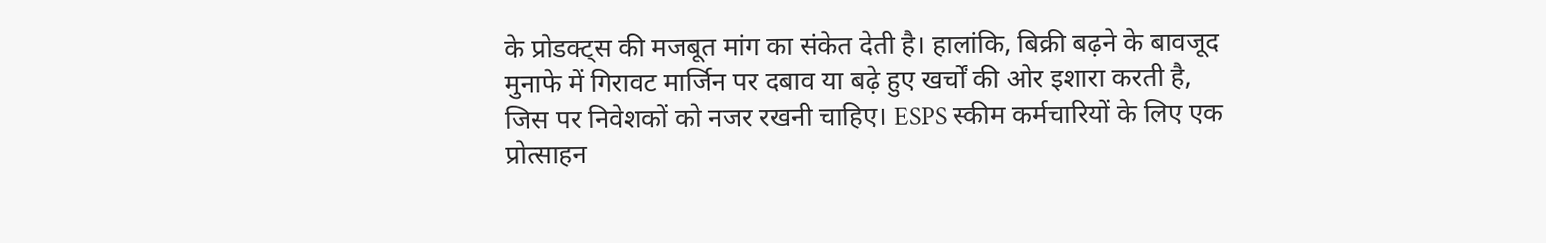के प्रोडक्ट्स की मजबूत मांग का संकेत देती है। हालांकि, बिक्री बढ़ने के बावजूद मुनाफे में गिरावट मार्जिन पर दबाव या बढ़े हुए खर्चों की ओर इशारा करती है, जिस पर निवेशकों को नजर रखनी चाहिए। ESPS स्कीम कर्मचारियों के लिए एक प्रोत्साहन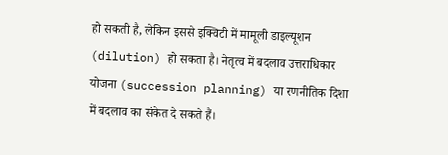हो सकती है, लेकिन इससे इक्विटी में मामूली डाइल्यूशन (dilution) हो सकता है। नेतृत्व में बदलाव उत्तराधिकार योजना (succession planning) या रणनीतिक दिशा में बदलाव का संकेत दे सकते हैं।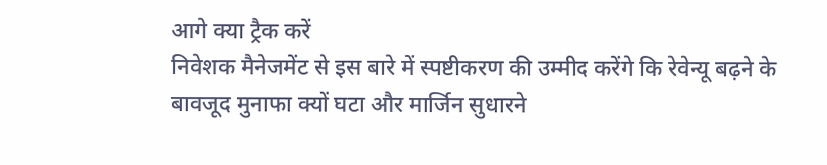आगे क्या ट्रैक करें
निवेशक मैनेजमेंट से इस बारे में स्पष्टीकरण की उम्मीद करेंगे कि रेवेन्यू बढ़ने के बावजूद मुनाफा क्यों घटा और मार्जिन सुधारने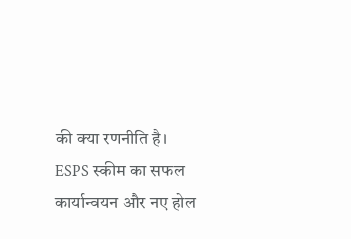की क्या रणनीति है। ESPS स्कीम का सफल कार्यान्वयन और नए होल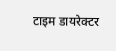टाइम डायरेक्टर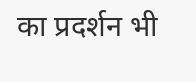का प्रदर्शन भी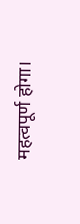महत्वपूर्ण होगा।